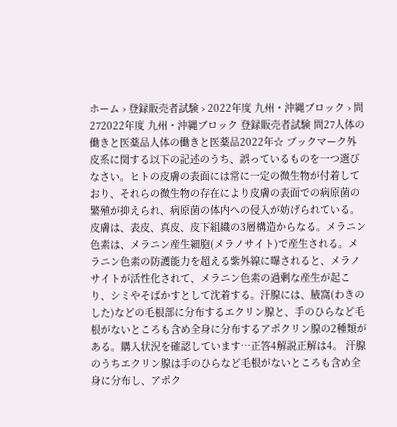ホーム › 登録販売者試験 › 2022年度 九州・沖縄ブロック › 問272022年度 九州・沖縄ブロック 登録販売者試験 問27人体の働きと医薬品人体の働きと医薬品2022年☆ ブックマーク外皮系に関する以下の記述のうち、誤っているものを一つ選びなさい。ヒトの皮膚の表面には常に一定の微生物が付着しており、それらの微生物の存在により皮膚の表面での病原菌の繁殖が抑えられ、病原菌の体内への侵入が妨げられている。皮膚は、表皮、真皮、皮下組織の3層構造からなる。メラニン色素は、メラニン産生細胞(メラノサイト)で産生される。メラニン色素の防護能力を超える紫外線に曝されると、メラノサイトが活性化されて、メラニン色素の過剰な産生が起こり、シミやそばかすとして沈着する。汗腺には、腋窩(わきのした)などの毛根部に分布するエクリン腺と、手のひらなど毛根がないところも含め全身に分布するアポクリン腺の2種類がある。購入状況を確認しています…正答4解説正解は4。 汗腺のうちエクリン腺は手のひらなど毛根がないところも含め全身に分布し、アポク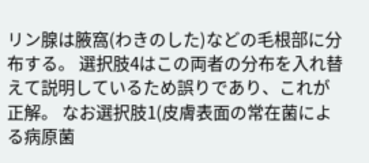リン腺は腋窩(わきのした)などの毛根部に分布する。 選択肢4はこの両者の分布を入れ替えて説明しているため誤りであり、これが正解。 なお選択肢1(皮膚表面の常在菌による病原菌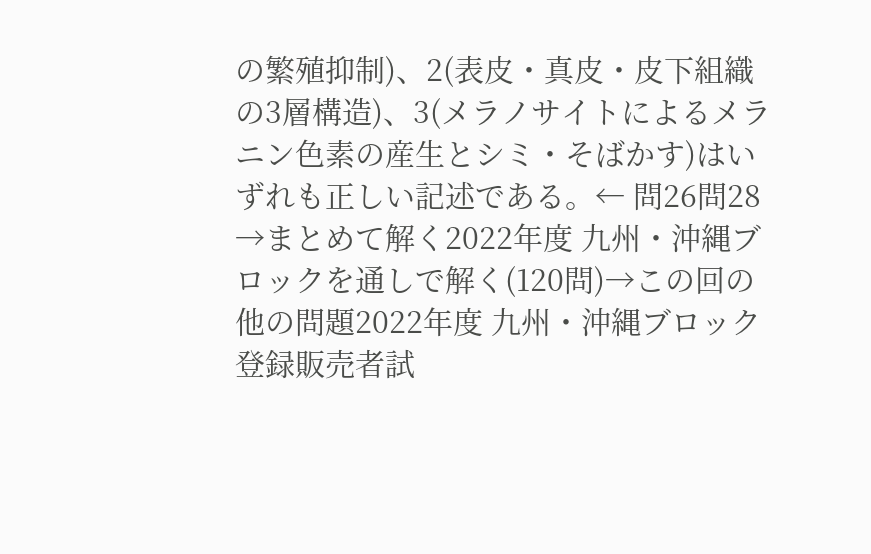の繁殖抑制)、2(表皮・真皮・皮下組織の3層構造)、3(メラノサイトによるメラニン色素の産生とシミ・そばかす)はいずれも正しい記述である。← 問26問28 →まとめて解く2022年度 九州・沖縄ブロックを通しで解く(120問)→この回の他の問題2022年度 九州・沖縄ブロック 登録販売者試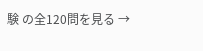験 の全120問を見る →